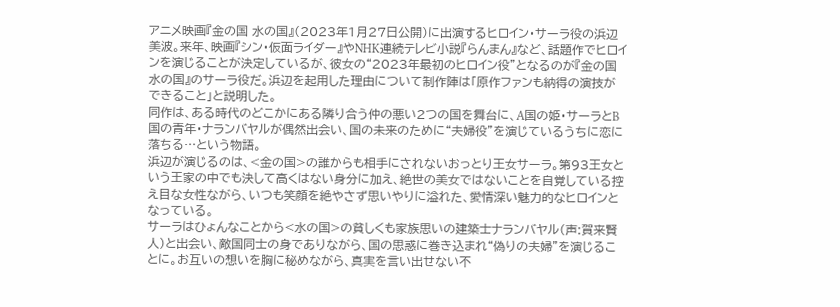アニメ映画『金の国 水の国』(2023年1月27日公開)に出演するヒロイン・サーラ役の浜辺美波。来年、映画『シン・仮面ライダー』やNHK連続テレビ小説『らんまん』など、話題作でヒロインを演じることが決定しているが、彼女の“2023年最初のヒロイン役”となるのが『金の国 水の国』のサーラ役だ。浜辺を起用した理由について制作陣は「原作ファンも納得の演技ができること」と説明した。
同作は、ある時代のどこかにある隣り合う仲の悪い2つの国を舞台に、A国の姫・サーラとB国の青年・ナランバヤルが偶然出会い、国の未来のために“夫婦役”を演じているうちに恋に落ちる…という物語。
浜辺が演じるのは、<金の国>の誰からも相手にされないおっとり王女サーラ。第93王女という王家の中でも決して高くはない身分に加え、絶世の美女ではないことを自覚している控え目な女性ながら、いつも笑顔を絶やさず思いやりに溢れた、愛情深い魅力的なヒロインとなっている。
サーラはひょんなことから<水の国>の貧しくも家族思いの建築士ナランバヤル(声:賀来賢人)と出会い、敵国同士の身でありながら、国の思惑に巻き込まれ“偽りの夫婦”を演じることに。お互いの想いを胸に秘めながら、真実を言い出せない不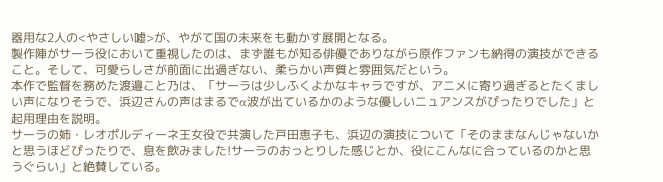器用な2人の<やさしい嘘>が、やがて国の未来をも動かす展開となる。
製作陣がサーラ役において重視したのは、まず誰もが知る俳優でありながら原作ファンも納得の演技ができること。そして、可愛らしさが前面に出過ぎない、柔らかい声質と雰囲気だという。
本作で監督を務めた渡邉こと乃は、「サーラは少しふくよかなキャラですが、アニメに寄り過ぎるとたくましい声になりそうで、浜辺さんの声はまるでα波が出ているかのような優しいニュアンスがぴったりでした」と起用理由を説明。
サーラの姉・レオポルディーネ王女役で共演した戸田恵子も、浜辺の演技について「そのままなんじゃないかと思うほどぴったりで、息を飲みました!サーラのおっとりした感じとか、役にこんなに合っているのかと思うぐらい」と絶賛している。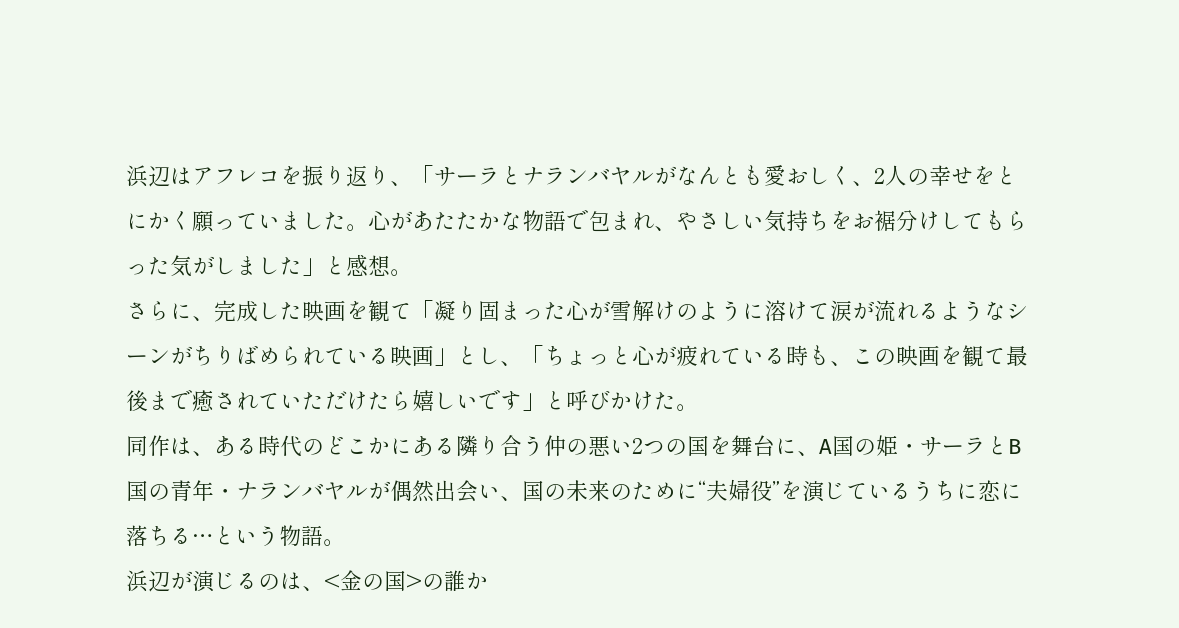浜辺はアフレコを振り返り、「サーラとナランバヤルがなんとも愛おしく、2人の幸せをとにかく願っていました。心があたたかな物語で包まれ、やさしい気持ちをお裾分けしてもらった気がしました」と感想。
さらに、完成した映画を観て「凝り固まった心が雪解けのように溶けて涙が流れるようなシーンがちりばめられている映画」とし、「ちょっと心が疲れている時も、この映画を観て最後まで癒されていただけたら嬉しいです」と呼びかけた。
同作は、ある時代のどこかにある隣り合う仲の悪い2つの国を舞台に、A国の姫・サーラとB国の青年・ナランバヤルが偶然出会い、国の未来のために“夫婦役”を演じているうちに恋に落ちる…という物語。
浜辺が演じるのは、<金の国>の誰か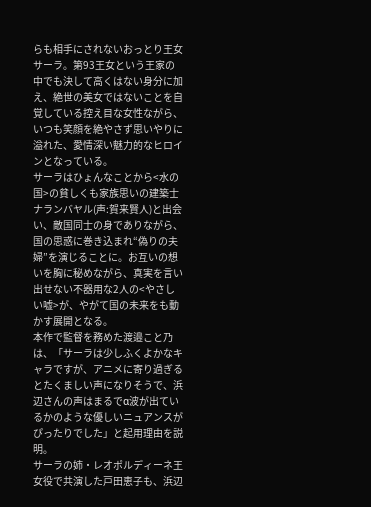らも相手にされないおっとり王女サーラ。第93王女という王家の中でも決して高くはない身分に加え、絶世の美女ではないことを自覚している控え目な女性ながら、いつも笑顔を絶やさず思いやりに溢れた、愛情深い魅力的なヒロインとなっている。
サーラはひょんなことから<水の国>の貧しくも家族思いの建築士ナランバヤル(声:賀来賢人)と出会い、敵国同士の身でありながら、国の思惑に巻き込まれ“偽りの夫婦”を演じることに。お互いの想いを胸に秘めながら、真実を言い出せない不器用な2人の<やさしい嘘>が、やがて国の未来をも動かす展開となる。
本作で監督を務めた渡邉こと乃は、「サーラは少しふくよかなキャラですが、アニメに寄り過ぎるとたくましい声になりそうで、浜辺さんの声はまるでα波が出ているかのような優しいニュアンスがぴったりでした」と起用理由を説明。
サーラの姉・レオポルディーネ王女役で共演した戸田恵子も、浜辺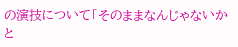の演技について「そのままなんじゃないかと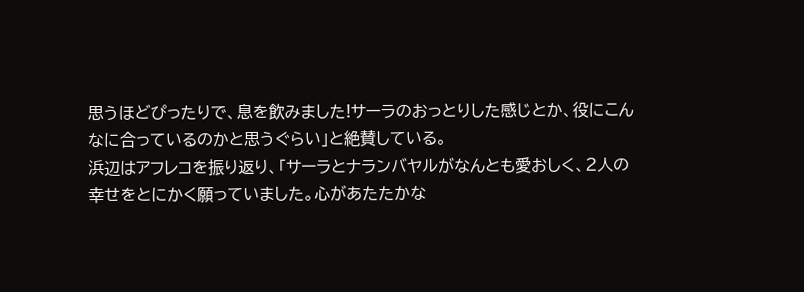思うほどぴったりで、息を飲みました!サーラのおっとりした感じとか、役にこんなに合っているのかと思うぐらい」と絶賛している。
浜辺はアフレコを振り返り、「サーラとナランバヤルがなんとも愛おしく、2人の幸せをとにかく願っていました。心があたたかな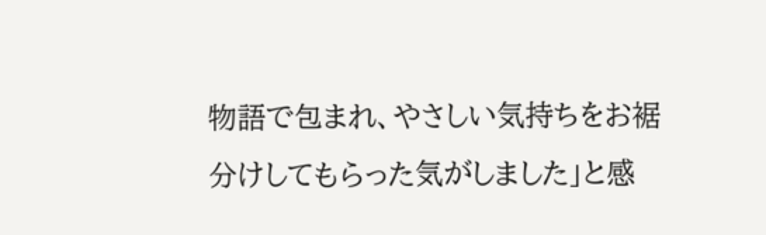物語で包まれ、やさしい気持ちをお裾分けしてもらった気がしました」と感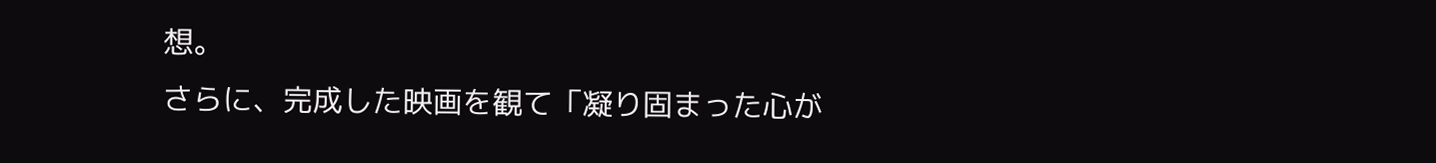想。
さらに、完成した映画を観て「凝り固まった心が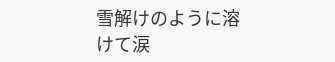雪解けのように溶けて涙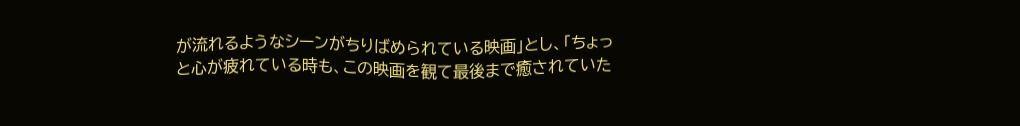が流れるようなシーンがちりばめられている映画」とし、「ちょっと心が疲れている時も、この映画を観て最後まで癒されていた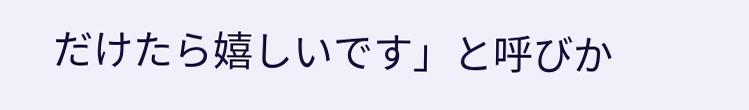だけたら嬉しいです」と呼びか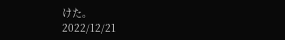けた。
2022/12/21